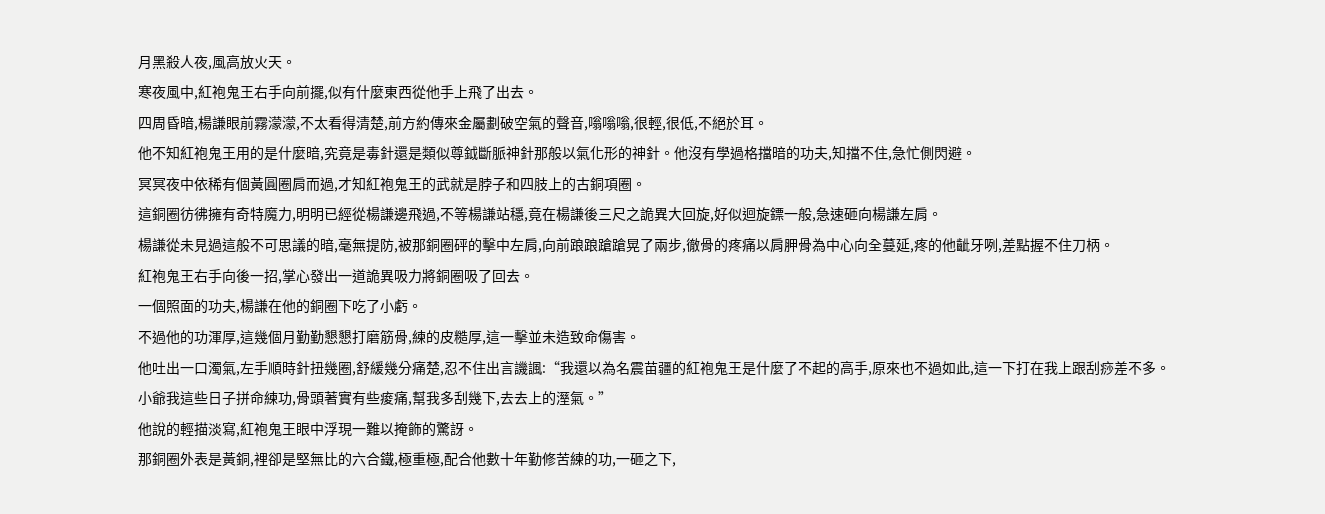月黑殺人夜,風高放火天。
寒夜風中,紅袍鬼王右手向前擺,似有什麼東西從他手上飛了出去。
四周昏暗,楊謙眼前霧濛濛,不太看得清楚,前方約傳來金屬劃破空氣的聲音,嗡嗡嗡,很輕,很低,不絕於耳。
他不知紅袍鬼王用的是什麼暗,究竟是毒針還是類似尊鉞斷脈神針那般以氣化形的神針。他沒有學過格擋暗的功夫,知擋不住,急忙側閃避。
冥冥夜中依稀有個黃圓圈肩而過,才知紅袍鬼王的武就是脖子和四肢上的古銅項圈。
這銅圈彷彿擁有奇特魔力,明明已經從楊謙邊飛過,不等楊謙站穩,竟在楊謙後三尺之詭異大回旋,好似迴旋鏢一般,急速砸向楊謙左肩。
楊謙從未見過這般不可思議的暗,毫無提防,被那銅圈砰的擊中左肩,向前踉踉蹌蹌晃了兩步,徹骨的疼痛以肩胛骨為中心向全蔓延,疼的他齜牙咧,差點握不住刀柄。
紅袍鬼王右手向後一招,掌心發出一道詭異吸力將銅圈吸了回去。
一個照面的功夫,楊謙在他的銅圈下吃了小虧。
不過他的功渾厚,這幾個月勤勤懇懇打磨筋骨,練的皮糙厚,這一擊並未造致命傷害。
他吐出一口濁氣,左手順時針扭幾圈,舒緩幾分痛楚,忍不住出言譏諷:“我還以為名震苗疆的紅袍鬼王是什麼了不起的高手,原來也不過如此,這一下打在我上跟刮痧差不多。
小爺我這些日子拼命練功,骨頭著實有些痠痛,幫我多刮幾下,去去上的溼氣。”
他說的輕描淡寫,紅袍鬼王眼中浮現一難以掩飾的驚訝。
那銅圈外表是黃銅,裡卻是堅無比的六合鐵,極重極,配合他數十年勤修苦練的功,一砸之下,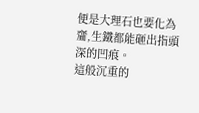便是大理石也要化為齏,生鐵都能砸出指頭深的凹痕。
這般沉重的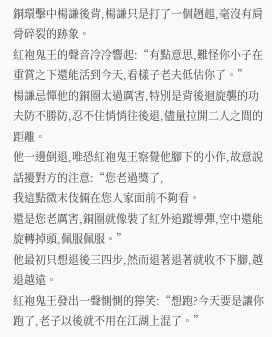銅環擊中楊謙後背,楊謙只是打了一個趔趄,毫沒有肩骨碎裂的跡象。
紅袍鬼王的聲音冷冷響起:“有點意思,難怪你小子在重賞之下還能活到今天,看樣子老夫低估你了。”
楊謙忌憚他的銅圈太過厲害,特別是背後迴旋襲的功夫防不勝防,忍不住悄悄往後退,儘量拉開二人之間的距離。
他一邊倒退,唯恐紅袍鬼王察覺他腳下的小作,故意說話擾對方的注意:“您老過獎了,
我這點微末伎倆在您人家面前不夠看。
還是您老厲害,銅圈就像裝了紅外追蹤導彈,空中還能旋轉掉頭,佩服佩服。”
他最初只想退後三四步,然而退著退著就收不下腳,越退越遠。
紅袍鬼王發出一聲惻惻的獰笑:“想跑?今天要是讓你跑了,老子以後就不用在江湖上混了。”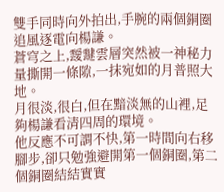雙手同時向外拍出,手腕的兩個銅圈追風逐電向楊謙。
蒼穹之上,靉靆雲層突然被一神秘力量撕開一條隙,一抹宛如的月普照大地。
月很淡,很白,但在黯淡無的山裡,足夠楊謙看清四周的環境。
他反應不可謂不快,第一時間向右移腳步,卻只勉強避開第一個銅圈,第二個銅圈結結實實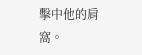擊中他的肩窩。